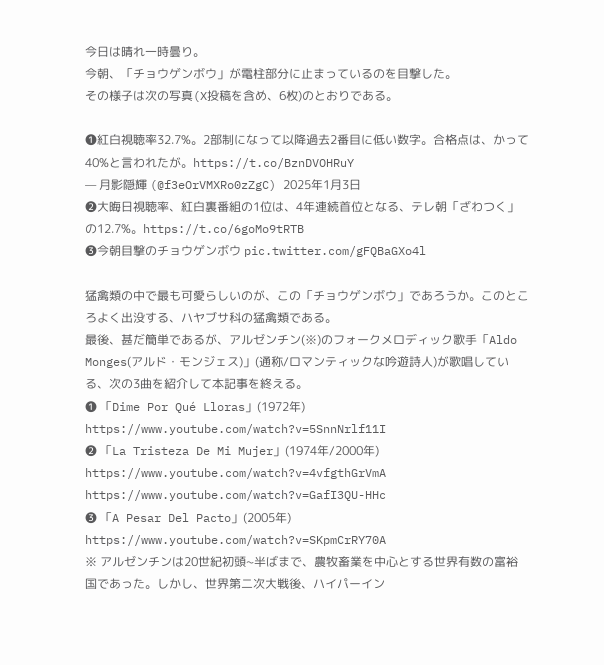今日は晴れ一時曇り。
今朝、「チョウゲンボウ」が電柱部分に止まっているのを目撃した。
その様子は次の写真(X投稿を含め、6枚)のとおりである。

❶紅白視聴率32.7%。2部制になって以降過去2番目に低い数字。合格点は、かって40%と言われたが。https://t.co/BznDVOHRuY
— 月影隠輝 (@f3eOrVMXRo0zZgC) 2025年1月3日
❷大晦日視聴率、紅白裏番組の1位は、4年連続首位となる、テレ朝「ざわつく」の12.7%。https://t.co/6goMo9tRTB
❸今朝目撃のチョウゲンボウ pic.twitter.com/gFQBaGXo4l

猛禽類の中で最も可愛らしいのが、この「チョウゲンボウ」であろうか。このところよく出没する、ハヤブサ科の猛禽類である。
最後、甚だ簡単であるが、アルゼンチン(※)のフォークメロディック歌手「Aldo Monges(アルド・モンジェス)」(通称/ロマンティックな吟遊詩人)が歌唱している、次の3曲を紹介して本記事を終える。
❶ 「Dime Por Qué Lloras」(1972年)
https://www.youtube.com/watch?v=5SnnNrlf11I
❷ 「La Tristeza De Mi Mujer」(1974年/2000年)
https://www.youtube.com/watch?v=4vfgthGrVmA
https://www.youtube.com/watch?v=GafI3QU-HHc
❸ 「A Pesar Del Pacto」(2005年)
https://www.youtube.com/watch?v=SKpmCrRY70A
※ アルゼンチンは20世紀初頭~半ばまで、農牧畜業を中心とする世界有数の富裕国であった。しかし、世界第二次大戦後、ハイパーイン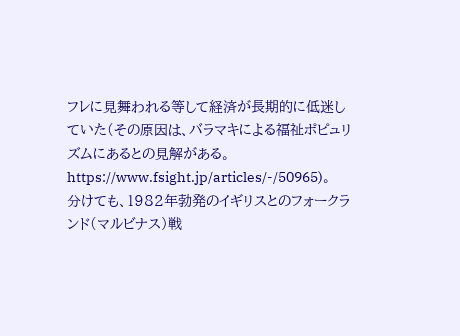フレに見舞われる等して経済が長期的に低迷していた(その原因は、バラマキによる福祉ポピュリズムにあるとの見解がある。https://www.fsight.jp/articles/-/50965)。
分けても、1982年勃発のイギリスとのフォークランド(マルビナス)戦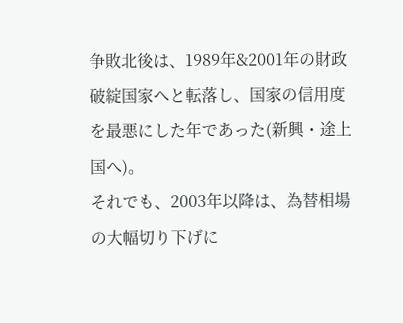争敗北後は、1989年&2001年の財政破綻国家へと転落し、国家の信用度を最悪にした年であった(新興・途上国へ)。
それでも、2003年以降は、為替相場の大幅切り下げに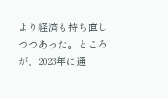より経済も持ち直しつつあった。ところが、2023年に通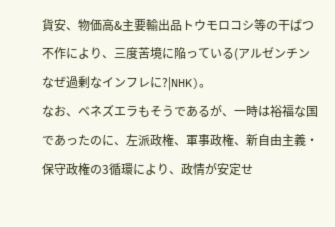貨安、物価高&主要輸出品トウモロコシ等の干ばつ不作により、三度苦境に陥っている(アルゼンチン なぜ過剰なインフレに?|NHK)。
なお、ベネズエラもそうであるが、一時は裕福な国であったのに、左派政権、軍事政権、新自由主義・保守政権の3循環により、政情が安定せ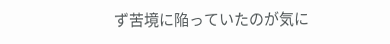ず苦境に陥っていたのが気に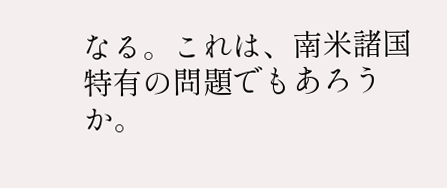なる。これは、南米諸国特有の問題でもあろうか。